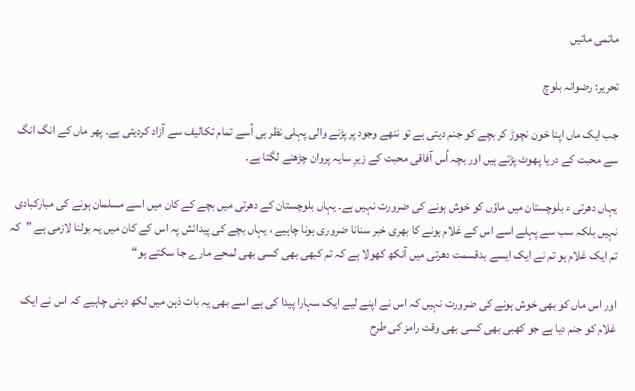ماتمی مائیں

تحریر: رضوانہ بلوچ

جب ایک ماں اپنا خون نچوڑ کر بچے کو جنم دیتی ہے تو ننھے وجود پر پڑنے والی پہلی نظر ہی اُسے تمام تکالیف سے آزاد کردیتی ہے۔ پھر ماں کے انگ انگ سے محبت کے دریا پھوٹ پڑتے ہیں اور بچہ اُس آفاقی محبت کے زیرِ سایہ پروان چڑھنے لگتا ہے۔

یہاں دھرتی ء بلوچستان میں ماؤں کو خوش ہونے کی ضرورت نہیں ہے۔ یہاں بلوچستان کے دھرتی میں بچے کے کان میں اسے مسلمان ہونے کی مبارکبادی نہیں بلکہ سب سے پہلے اسے اس کے غلام ہونے کا بھری خبر سنانا ضروری ہونا چاہیے ، یہاں بچے کی پیدائش پہ اس کے کان میں یہ بولنا لازمی ہے ”کہ تم ایک غلام ہو تم نے ایک ایسے بدقسمت دھرتی میں آنکھ کھولا ہے کہ تم کبھی بھی کسی بھی لمحے مارے جا سکتے ہو“

اور اس ماں کو بھی خوش ہونے کی ضرورت نہیں کہ اس نے اپنے لیے ایک سہارا پیدا کی ہے اسے بھی یہ بات ذہن میں لکھ دینی چاہیے کہ اس نے ایک غلام کو جنم دیا ہے جو کھبی بھی کسی بھی وقت رامز کی طرح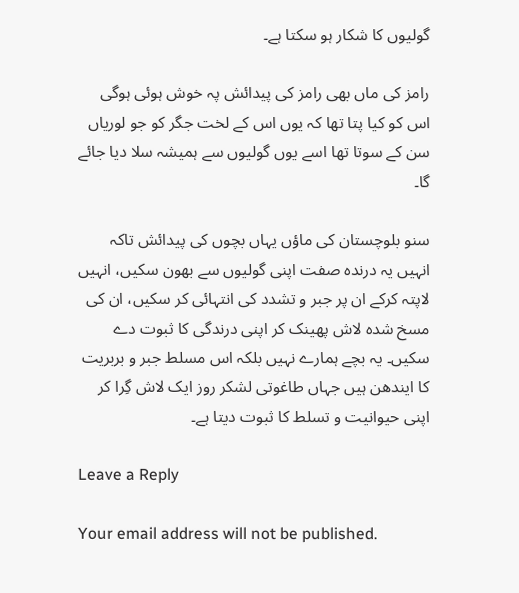گولیوں کا شکار ہو سکتا ہے۔

رامز کی ماں بھی رامز کی پیدائش پہ خوش ہوئی ہوگی اس کو کیا پتا تھا کہ یوں اس کے لخت جگر کو جو لوریاں سن کے سوتا تھا اسے یوں گولیوں سے ہمیشہ سلا دیا جائے گا۔

سنو بلوچستان کی ماؤں یہاں بچوں کی پیدائش تاکہ انہیں یہ درندہ صفت اپنی گولیوں سے بھون سکیں، انہیں لاپتہ کرکے ان پر جبر و تشدد کی انتہائی کر سکیں، ان کی مسخ شدہ لاش پھینک کر اپنی درندگی کا ثبوت دے سکیں۔ یہ بچے ہمارے نہیں بلکہ اس مسلط جبر و بربریت کا ایندھن ہیں جہاں طاغوتی لشکر روز ایک لاش گِرا کر اپنی حیوانیت و تسلط کا ثبوت دیتا ہے۔

Leave a Reply

Your email address will not be published.